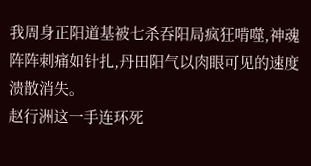我周身正阳道基被七杀吞阳局疯狂啃噬,神魂阵阵刺痛如针扎,丹田阳气以肉眼可见的速度溃散消失。
赵行洲这一手连环死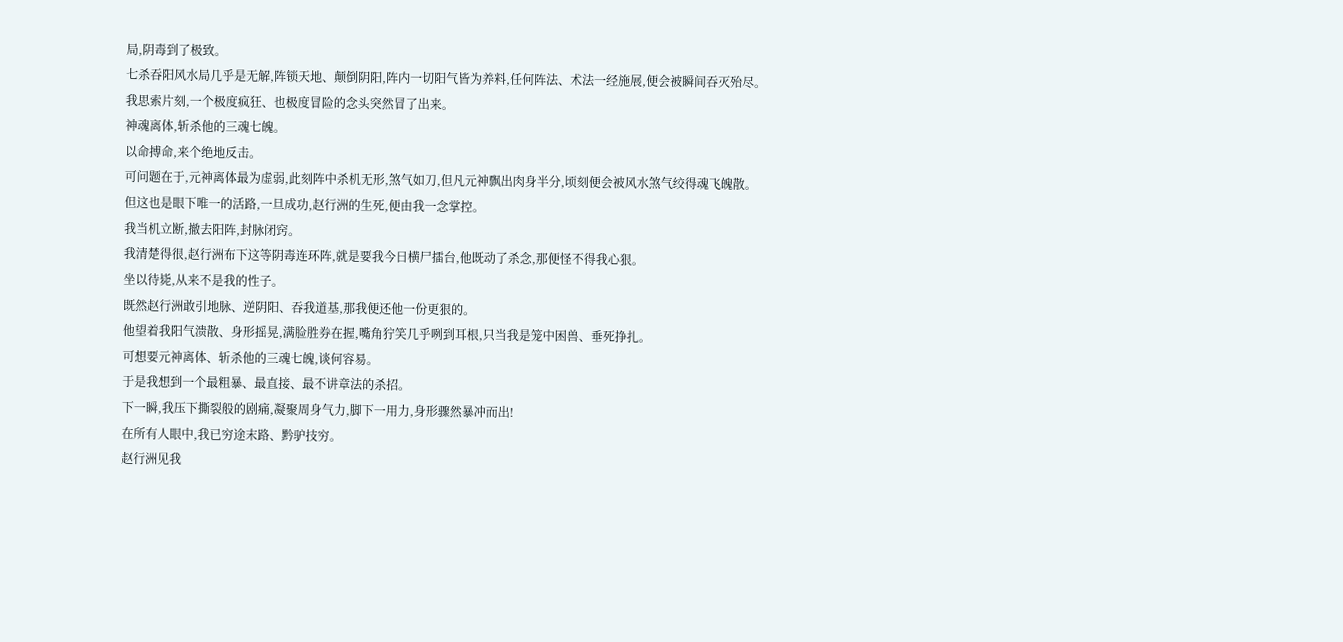局,阴毒到了极致。
七杀吞阳风水局几乎是无解,阵锁天地、颠倒阴阳,阵内一切阳气皆为养料,任何阵法、术法一经施展,便会被瞬间吞灭殆尽。
我思索片刻,一个极度疯狂、也极度冒险的念头突然冒了出来。
神魂离体,斩杀他的三魂七魄。
以命搏命,来个绝地反击。
可问题在于,元神离体最为虚弱,此刻阵中杀机无形,煞气如刀,但凡元神飘出肉身半分,顷刻便会被风水煞气绞得魂飞魄散。
但这也是眼下唯一的活路,一旦成功,赵行洲的生死,便由我一念掌控。
我当机立断,撤去阳阵,封脉闭窍。
我清楚得很,赵行洲布下这等阴毒连环阵,就是要我今日横尸擂台,他既动了杀念,那便怪不得我心狠。
坐以待毙,从来不是我的性子。
既然赵行洲敢引地脉、逆阴阳、吞我道基,那我便还他一份更狠的。
他望着我阳气溃散、身形摇晃,满脸胜券在握,嘴角狞笑几乎咧到耳根,只当我是笼中困兽、垂死挣扎。
可想要元神离体、斩杀他的三魂七魄,谈何容易。
于是我想到一个最粗暴、最直接、最不讲章法的杀招。
下一瞬,我压下撕裂般的剧痛,凝聚周身气力,脚下一用力,身形骤然暴冲而出!
在所有人眼中,我已穷途末路、黔驴技穷。
赵行洲见我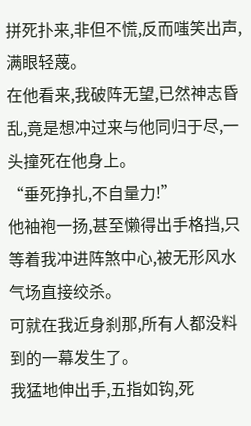拼死扑来,非但不慌,反而嗤笑出声,满眼轻蔑。
在他看来,我破阵无望,已然神志昏乱,竟是想冲过来与他同归于尽,一头撞死在他身上。
“垂死挣扎,不自量力!”
他袖袍一扬,甚至懒得出手格挡,只等着我冲进阵煞中心,被无形风水气场直接绞杀。
可就在我近身刹那,所有人都没料到的一幕发生了。
我猛地伸出手,五指如钩,死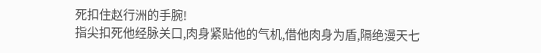死扣住赵行洲的手腕!
指尖扣死他经脉关口,肉身紧贴他的气机,借他肉身为盾,隔绝漫天七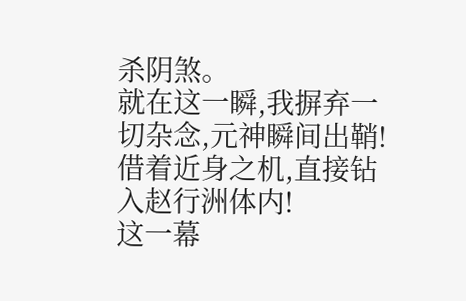杀阴煞。
就在这一瞬,我摒弃一切杂念,元神瞬间出鞘!
借着近身之机,直接钻入赵行洲体内!
这一幕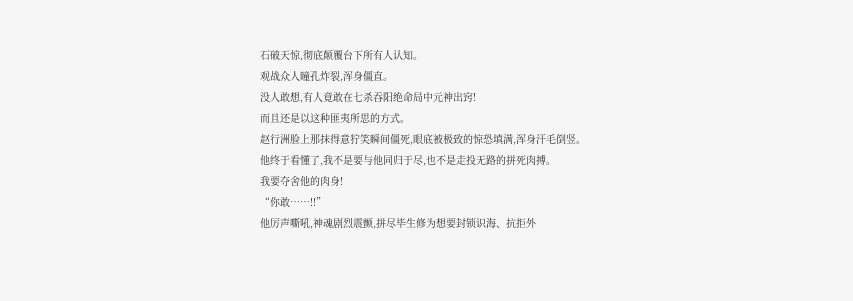石破天惊,彻底颠覆台下所有人认知。
观战众人瞳孔炸裂,浑身僵直。
没人敢想,有人竟敢在七杀吞阳绝命局中元神出窍!
而且还是以这种匪夷所思的方式。
赵行洲脸上那抹得意狞笑瞬间僵死,眼底被极致的惊恐填满,浑身汗毛倒竖。
他终于看懂了,我不是要与他同归于尽,也不是走投无路的拼死肉搏。
我要夺舍他的肉身!
“你敢……!!”
他厉声嘶吼,神魂剧烈震颤,拼尽毕生修为想要封锁识海、抗拒外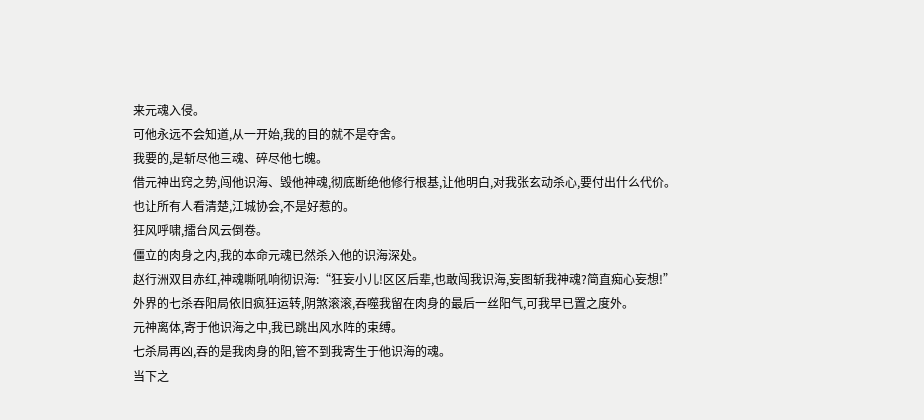来元魂入侵。
可他永远不会知道,从一开始,我的目的就不是夺舍。
我要的,是斩尽他三魂、碎尽他七魄。
借元神出窍之势,闯他识海、毁他神魂,彻底断绝他修行根基,让他明白,对我张玄动杀心,要付出什么代价。
也让所有人看清楚,江城协会,不是好惹的。
狂风呼啸,擂台风云倒卷。
僵立的肉身之内,我的本命元魂已然杀入他的识海深处。
赵行洲双目赤红,神魂嘶吼响彻识海:“狂妄小儿!区区后辈,也敢闯我识海,妄图斩我神魂?简直痴心妄想!”
外界的七杀吞阳局依旧疯狂运转,阴煞滚滚,吞噬我留在肉身的最后一丝阳气,可我早已置之度外。
元神离体,寄于他识海之中,我已跳出风水阵的束缚。
七杀局再凶,吞的是我肉身的阳,管不到我寄生于他识海的魂。
当下之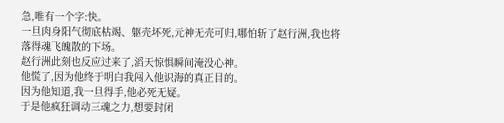急,唯有一个字:快。
一旦肉身阳气彻底枯竭、躯壳坏死,元神无壳可归,哪怕斩了赵行洲,我也将落得魂飞魄散的下场。
赵行洲此刻也反应过来了,滔天惊惧瞬间淹没心神。
他慌了,因为他终于明白我闯入他识海的真正目的。
因为他知道,我一旦得手,他必死无疑。
于是他疯狂调动三魂之力,想要封闭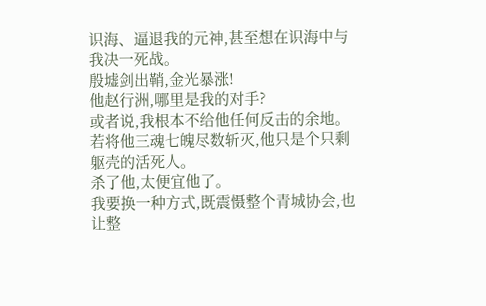识海、逼退我的元神,甚至想在识海中与我决一死战。
殷墟剑出鞘,金光暴涨!
他赵行洲,哪里是我的对手?
或者说,我根本不给他任何反击的余地。
若将他三魂七魄尽数斩灭,他只是个只剩躯壳的活死人。
杀了他,太便宜他了。
我要换一种方式,既震慑整个青城协会,也让整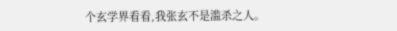个玄学界看看,我张玄不是滥杀之人。